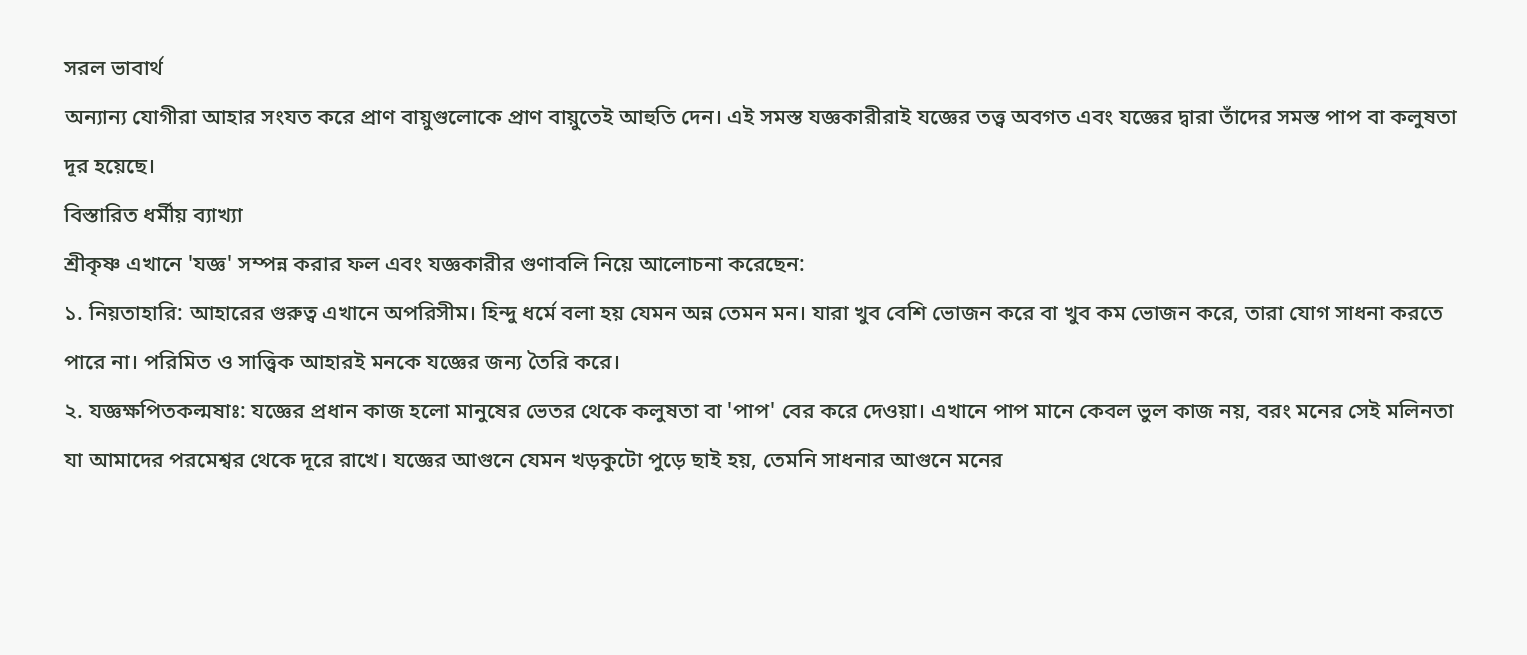সরল ভাবার্থ
অন্যান্য যোগীরা আহার সংযত করে প্রাণ বায়ুগুলোকে প্রাণ বায়ুতেই আহুতি দেন। এই সমস্ত যজ্ঞকারীরাই যজ্ঞের তত্ত্ব অবগত এবং যজ্ঞের দ্বারা তাঁদের সমস্ত পাপ বা কলুষতা দূর হয়েছে।
বিস্তারিত ধর্মীয় ব্যাখ্যা
শ্রীকৃষ্ণ এখানে 'যজ্ঞ' সম্পন্ন করার ফল এবং যজ্ঞকারীর গুণাবলি নিয়ে আলোচনা করেছেন:
১. নিয়তাহারি: আহারের গুরুত্ব এখানে অপরিসীম। হিন্দু ধর্মে বলা হয় যেমন অন্ন তেমন মন। যারা খুব বেশি ভোজন করে বা খুব কম ভোজন করে, তারা যোগ সাধনা করতে পারে না। পরিমিত ও সাত্ত্বিক আহারই মনকে যজ্ঞের জন্য তৈরি করে।
২. যজ্ঞক্ষপিতকল্মষাঃ: যজ্ঞের প্রধান কাজ হলো মানুষের ভেতর থেকে কলুষতা বা 'পাপ' বের করে দেওয়া। এখানে পাপ মানে কেবল ভুল কাজ নয়, বরং মনের সেই মলিনতা যা আমাদের পরমেশ্বর থেকে দূরে রাখে। যজ্ঞের আগুনে যেমন খড়কুটো পুড়ে ছাই হয়, তেমনি সাধনার আগুনে মনের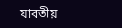যাবতীয়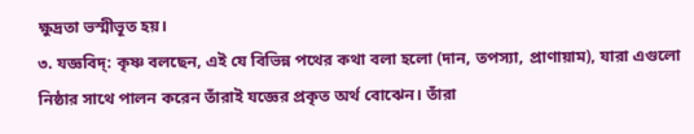ক্ষুদ্রতা ভস্মীভূত হয়।
৩. যজ্ঞবিদ্: কৃষ্ণ বলছেন, এই যে বিভিন্ন পথের কথা বলা হলো (দান, তপস্যা, প্রাণায়াম), যারা এগুলো নিষ্ঠার সাথে পালন করেন তাঁরাই যজ্ঞের প্রকৃত অর্থ বোঝেন। তাঁরা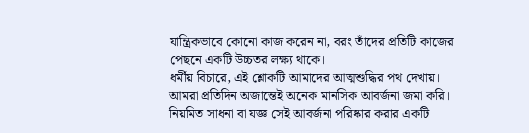যান্ত্রিকভাবে কোনো কাজ করেন না, বরং তাঁদের প্রতিটি কাজের পেছনে একটি উচ্চতর লক্ষ্য থাকে।
ধর্মীয় বিচারে, এই শ্লোকটি আমাদের আত্মশুদ্ধির পথ দেখায়। আমরা প্রতিদিন অজান্তেই অনেক মানসিক আবর্জনা জমা করি। নিয়মিত সাধনা বা যজ্ঞ সেই আবর্জনা পরিষ্কার করার একটি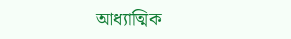আধ্যাত্মিক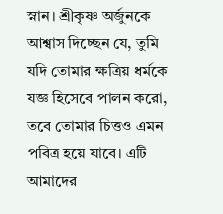স্নান। শ্রীকৃষ্ণ অর্জুনকে আশ্বাস দিচ্ছেন যে, তুমি যদি তোমার ক্ষত্রিয় ধর্মকে যজ্ঞ হিসেবে পালন করো, তবে তোমার চিত্তও এমন পবিত্র হয়ে যাবে। এটি আমাদের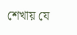শেখায় যে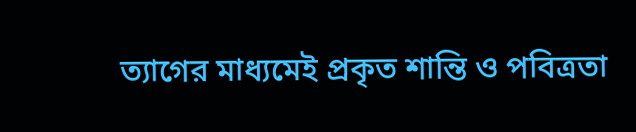ত্যাগের মাধ্যমেই প্রকৃত শান্তি ও পবিত্রতা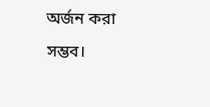অর্জন করা সম্ভব।